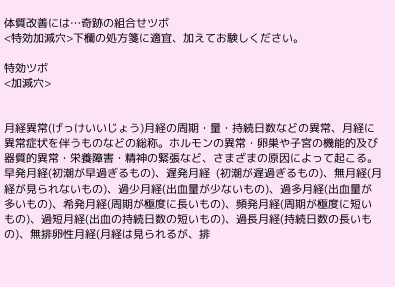体質改善には…奇跡の組合せツボ
<特効加減穴>下欄の処方箋に適宜、加えてお験しください。

特効ツボ
<加減穴>


月経異常(げっけいいじょう)月経の周期・量・持続日数などの異常、月経に異常症状を伴うものなどの総称。ホルモンの異常・卵巣や子宮の機能的及び器質的異常・栄養障害・精神の緊張など、さまざまの原因によって起こる。早発月経(初潮が早過ぎるもの)、遅発月経  (初潮が遅過ぎるもの)、無月経(月経が見られないもの)、過少月経(出血量が少ないもの)、過多月経(出血量が多いもの)、希発月経(周期が極度に長いもの)、頻発月経(周期が極度に短いもの)、過短月経(出血の持続日数の短いもの)、過長月経(持続日数の長いもの)、無排卵性月経(月経は見られるが、排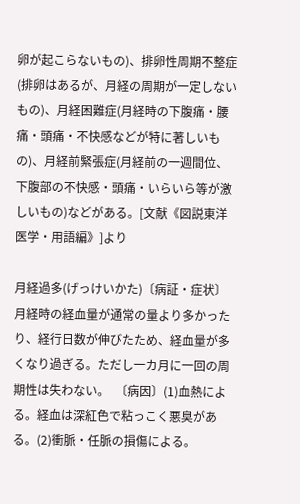卵が起こらないもの)、排卵性周期不整症(排卵はあるが、月経の周期が一定しないもの)、月経困難症(月経時の下腹痛・腰痛・頭痛・不快感などが特に著しいもの)、月経前緊張症(月経前の一週間位、下腹部の不快感・頭痛・いらいら等が激しいもの)などがある。[文献《図説東洋医学・用語編》]より

月経過多(げっけいかた)〔病証・症状〕月経時の経血量が通常の量より多かったり、経行日数が伸びたため、経血量が多くなり過ぎる。ただし一カ月に一回の周期性は失わない。  〔病因〕(1)血熱による。経血は深紅色で粘っこく悪臭がある。(2)衝脈・任脈の損傷による。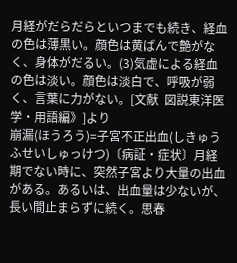月経がだらだらといつまでも続き、経血の色は薄黒い。顔色は黄ばんで艶がなく、身体がだるい。(3)気虚による経血の色は淡い。顔色は淡白で、呼吸が弱く、言葉に力がない。[文献  図説東洋医学・用語編》]より
崩漏(ほうろう)=子宮不正出血(しきゅうふせいしゅっけつ)〔病証・症状〕月経期でない時に、突然子宮より大量の出血がある。あるいは、出血量は少ないが、長い間止まらずに続く。思春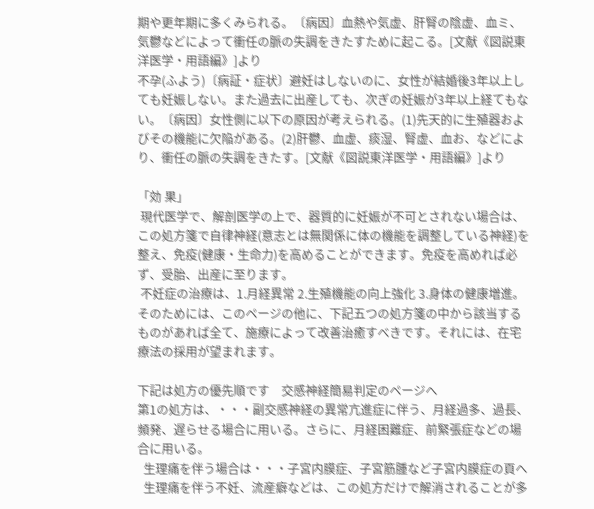期や更年期に多くみられる。〔病因〕血熱や気虚、肝腎の陰虚、血ミ、気鬱などによって衝任の脈の失調をきたすために起こる。[文献《図説東洋医学・用語編》]より
不孕(ふよう)〔病証・症状〕避妊はしないのに、女性が結婚後3年以上しても妊娠しない。また過去に出産しても、次ぎの妊娠が3年以上経てもない。〔病因〕女性側に以下の原因が考えられる。(1)先天的に生殖器およびその機能に欠陥がある。(2)肝鬱、血虚、痰湿、腎虚、血お、などにより、衝任の脈の失調をきたす。[文献《図説東洋医学・用語編》]より

「効 果」
 現代医学で、解剖医学の上で、器質的に妊娠が不可とされない場合は、この処方箋で自律神経(意志とは無関係に体の機能を調整している神経)を整え、免疫(健康・生命力)を高めることができます。免疫を高めれば必ず、受胎、出産に至ります。
 不妊症の治療は、1.月経異常 2.生殖機能の向上強化 3.身体の健康増進。
そのためには、このページの他に、下記五つの処方箋の中から該当するものがあれば全て、施療によって改善治癒すべきです。それには、在宅療法の採用が望まれます。

下記は処方の優先順です    交感神経簡易判定のページへ
第1の処方は、・・・副交感神経の異常亢進症に伴う、月経過多、過長、頻発、遅らせる場合に用いる。さらに、月経困難症、前緊張症などの場合に用いる。
  生理痛を伴う場合は・・・子宮内膜症、子宮筋腫など子宮内膜症の頁へ
  生理痛を伴う不妊、流産癖などは、この処方だけで解消されることが多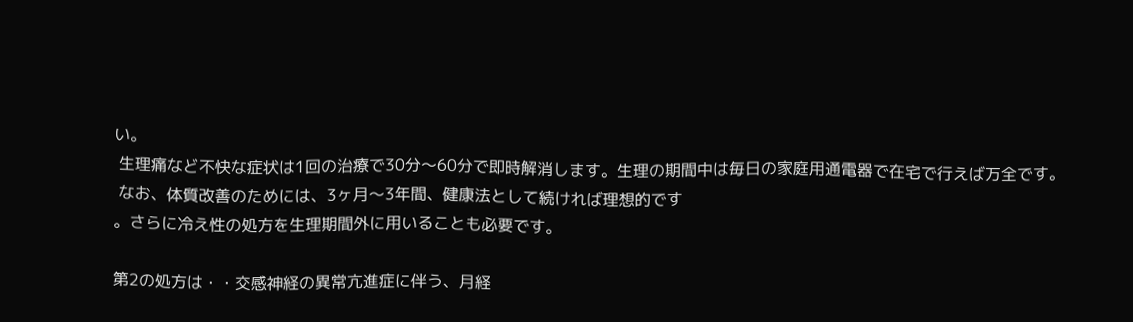い。
 生理痛など不快な症状は1回の治療で30分〜60分で即時解消します。生理の期間中は毎日の家庭用通電器で在宅で行えば万全です。
 なお、体質改善のためには、3ヶ月〜3年間、健康法として続ければ理想的です
。さらに冷え性の処方を生理期間外に用いることも必要です。

第2の処方は・・交感神経の異常亢進症に伴う、月経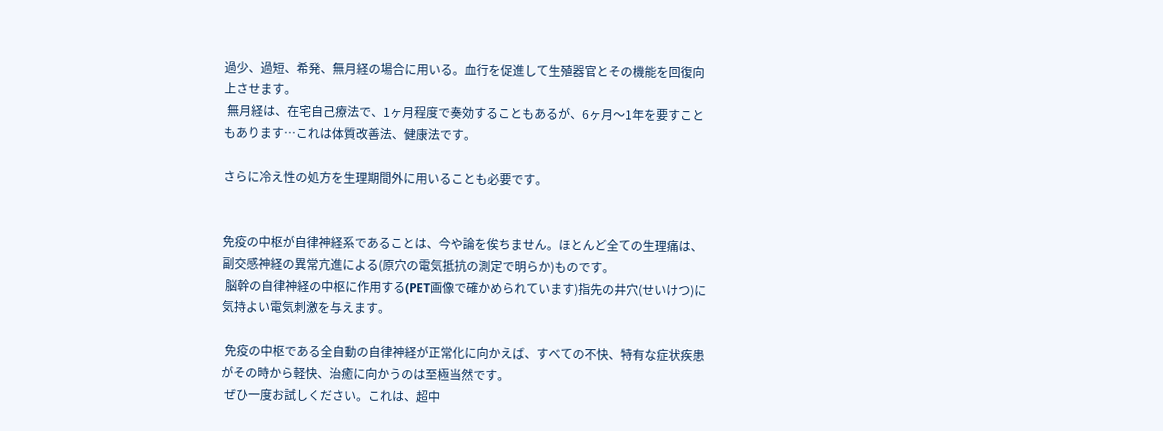過少、過短、希発、無月経の場合に用いる。血行を促進して生殖器官とその機能を回復向上させます。
 無月経は、在宅自己療法で、1ヶ月程度で奏効することもあるが、6ヶ月〜1年を要すこともあります…これは体質改善法、健康法です。

さらに冷え性の処方を生理期間外に用いることも必要です。


免疫の中枢が自律神経系であることは、今や論を俟ちません。ほとんど全ての生理痛は、副交感神経の異常亢進による(原穴の電気抵抗の測定で明らか)ものです。
 脳幹の自律神経の中枢に作用する(PET画像で確かめられています)指先の井穴(せいけつ)に気持よい電気刺激を与えます。

 免疫の中枢である全自動の自律神経が正常化に向かえば、すべての不快、特有な症状疾患がその時から軽快、治癒に向かうのは至極当然です。
 ぜひ一度お試しください。これは、超中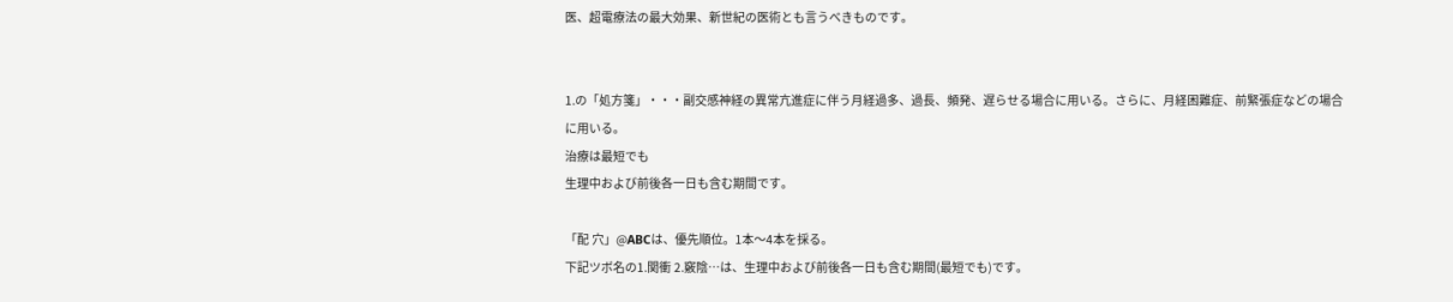医、超電療法の最大効果、新世紀の医術とも言うべきものです。


1.の「処方箋」・・・副交感神経の異常亢進症に伴う月経過多、過長、頻発、遅らせる場合に用いる。さらに、月経困難症、前緊張症などの場合に用いる。
治療は最短でも
生理中および前後各一日も含む期間です。

「配 穴」@ABCは、優先順位。1本〜4本を採る。
下記ツボ名の1.関衝 2.竅陰…は、生理中および前後各一日も含む期間(最短でも)です。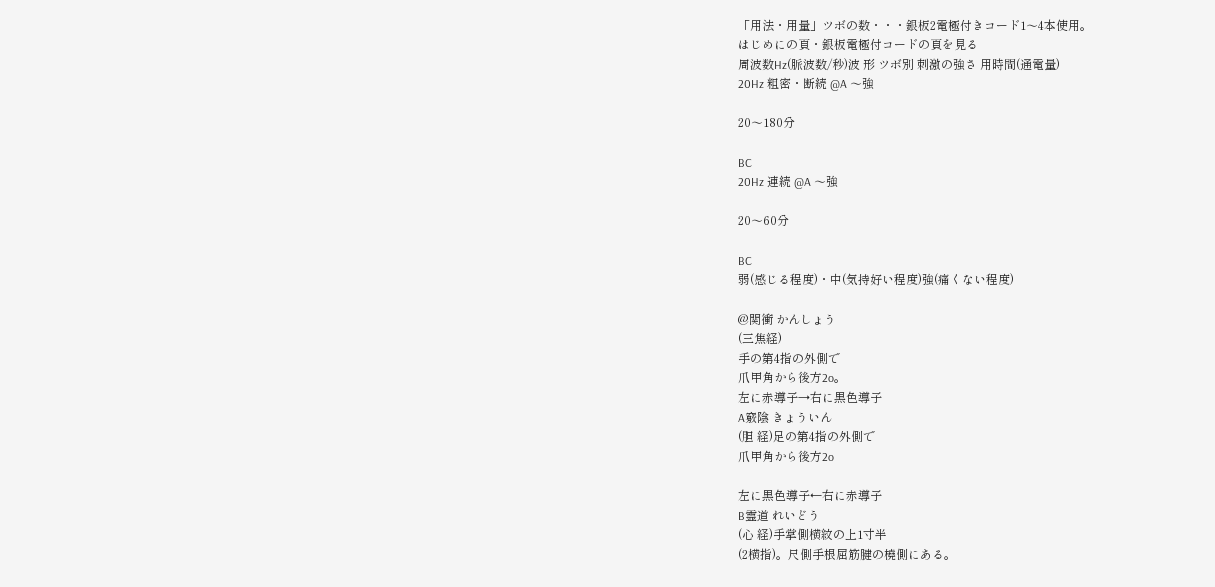「用法・用量」ツボの数・・・銀板2電極付きコード1〜4本使用。
はじめにの頁・銀板電極付コードの頁を見る
周波数Hz(脈波数/秒)波 形 ツボ別 刺激の強さ 用時間(通電量)
20Hz 粗密・断続 @A 〜強

20〜180分

BC
20Hz 連続 @A 〜強

20〜60分

BC
弱(感じる程度)・中(気持好い程度)強(痛くない程度)

@関衝 かんしょう
(三焦経)
手の第4指の外側で
爪甲角から後方2o。
左に赤導子→右に黒色導子
A竅陰 きょういん
(胆 経)足の第4指の外側で
爪甲角から後方2o

左に黒色導子←右に赤導子
B霊道 れいどう
(心 経)手掌側横紋の上1寸半
(2横指)。尺側手根屈筋腱の橈側にある。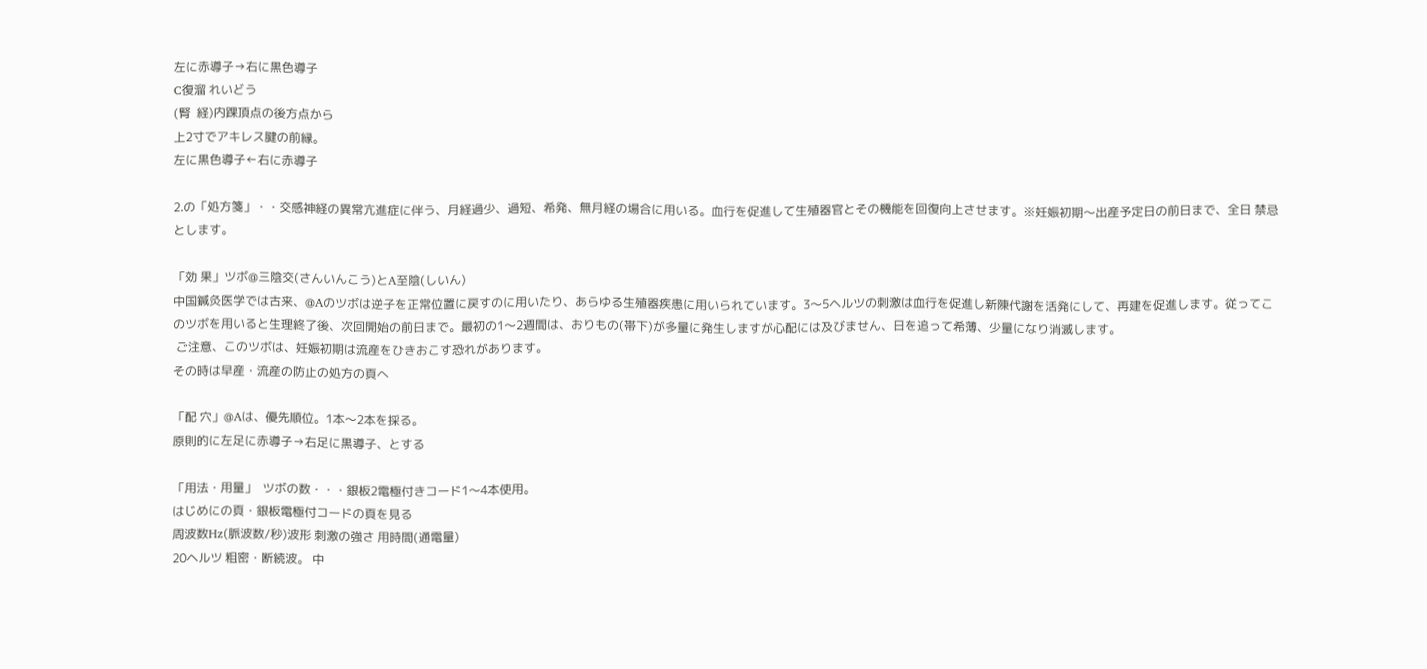左に赤導子→右に黒色導子
C復溜 れいどう
(腎  経)内踝頂点の後方点から
上2寸でアキレス腱の前縁。
左に黒色導子←右に赤導子

2.の「処方箋」・・交感神経の異常亢進症に伴う、月経過少、過短、希発、無月経の場合に用いる。血行を促進して生殖器官とその機能を回復向上させます。※妊娠初期〜出産予定日の前日まで、全日 禁忌とします。

「効 果」ツボ@三陰交(さんいんこう)とA至陰(しいん)
中国鍼灸医学では古来、@Aのツボは逆子を正常位置に戻すのに用いたり、あらゆる生殖器疾患に用いられています。3〜5ヘルツの刺激は血行を促進し新陳代謝を活発にして、再建を促進します。従ってこのツボを用いると生理終了後、次回開始の前日まで。最初の1〜2週間は、おりもの(帯下)が多量に発生しますが心配には及びません、日を追って希薄、少量になり消滅します。
 ご注意、このツボは、妊娠初期は流産をひきおこす恐れがあります。
その時は早産・流産の防止の処方の頁へ

「配 穴」@Aは、優先順位。1本〜2本を採る。
原則的に左足に赤導子→右足に黒導子、とする

「用法・用量」  ツボの数・・・銀板2電極付きコード1〜4本使用。
はじめにの頁・銀板電極付コードの頁を見る
周波数Hz(脈波数/秒)波形 刺激の強さ 用時間(通電量)
20ヘルツ 粗密・断続波。 中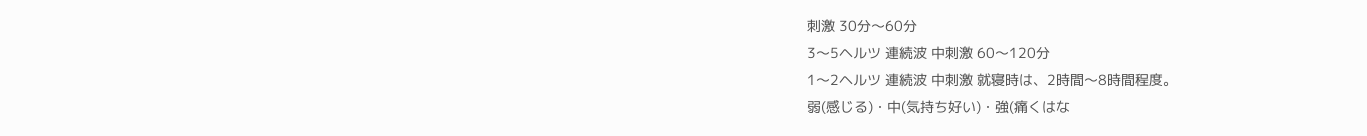刺激 30分〜60分
3〜5ヘルツ 連続波 中刺激 60〜120分
1〜2ヘルツ 連続波 中刺激 就寝時は、2時間〜8時間程度。
弱(感じる)・中(気持ち好い)・強(痛くはな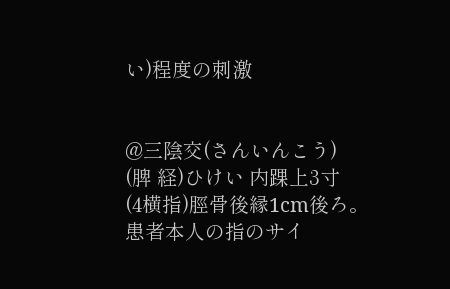い)程度の刺激


@三陰交(さんいんこう)
(脾 経)ひけい 内踝上3寸
(4横指)脛骨後縁1cm後ろ。
患者本人の指のサイ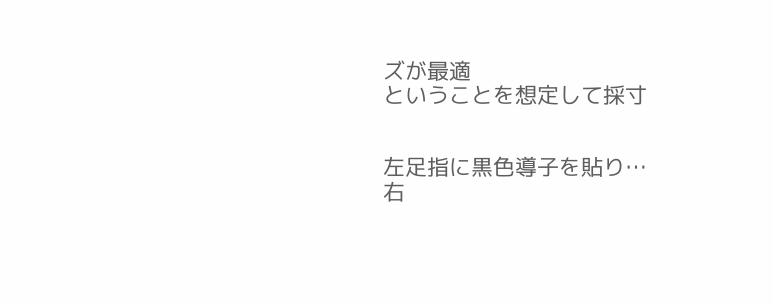ズが最適
ということを想定して採寸


左足指に黒色導子を貼り…
右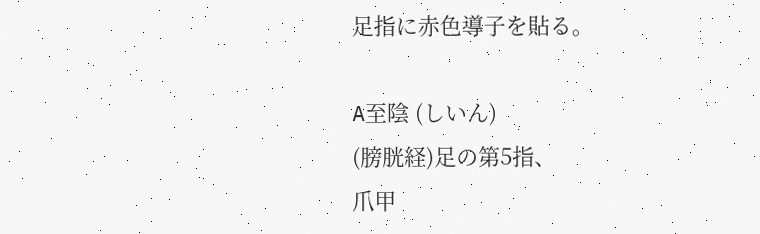足指に赤色導子を貼る。

A至陰 (しいん)
(膀胱経)足の第5指、
爪甲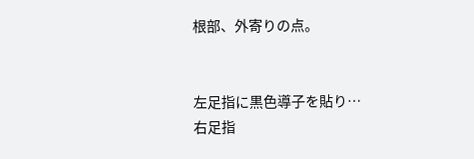根部、外寄りの点。


左足指に黒色導子を貼り…
右足指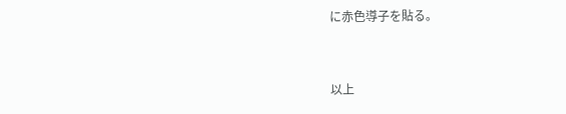に赤色導子を貼る。


以上